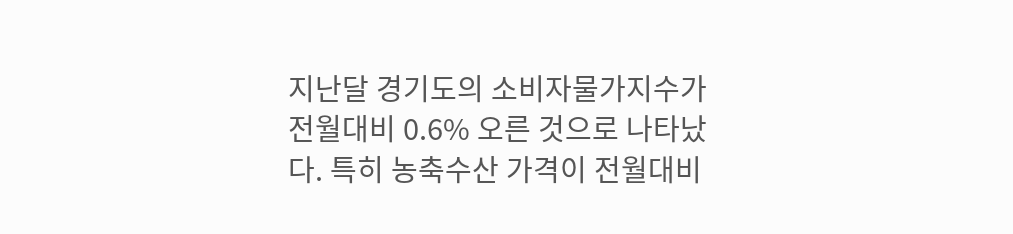지난달 경기도의 소비자물가지수가 전월대비 0.6% 오른 것으로 나타났다. 특히 농축수산 가격이 전월대비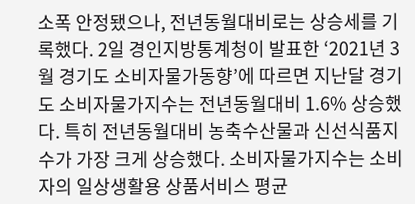소폭 안정됐으나, 전년동월대비로는 상승세를 기록했다. 2일 경인지방통계청이 발표한 ‘2021년 3월 경기도 소비자물가동향’에 따르면 지난달 경기도 소비자물가지수는 전년동월대비 1.6% 상승했다. 특히 전년동월대비 농축수산물과 신선식품지수가 가장 크게 상승했다. 소비자물가지수는 소비자의 일상생활용 상품서비스 평균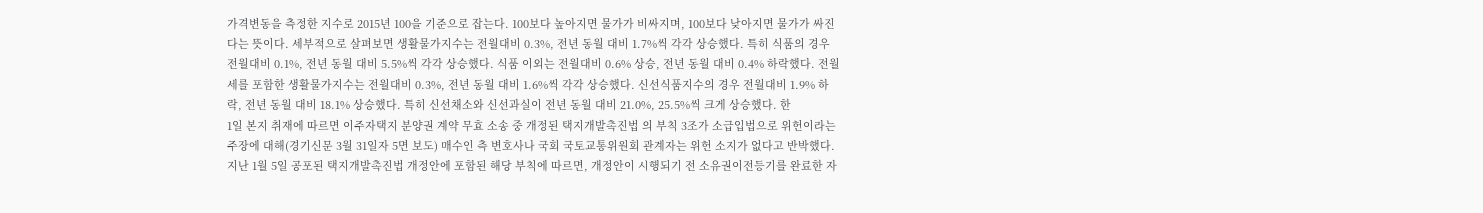가격변동을 측정한 지수로 2015년 100을 기준으로 잡는다. 100보다 높아지면 물가가 비싸지며, 100보다 낮아지면 물가가 싸진다는 뜻이다. 세부적으로 살펴보면 생활물가지수는 전월대비 0.3%, 전년 동월 대비 1.7%씩 각각 상승했다. 특히 식품의 경우 전월대비 0.1%, 전년 동월 대비 5.5%씩 각각 상승했다. 식품 이외는 전월대비 0.6% 상승, 전년 동월 대비 0.4% 하락했다. 전월세를 포함한 생활물가지수는 전월대비 0.3%, 전년 동월 대비 1.6%씩 각각 상승했다. 신선식품지수의 경우 전월대비 1.9% 하락, 전년 동월 대비 18.1% 상승했다. 특히 신선채소와 신선과실이 전년 동월 대비 21.0%, 25.5%씩 크게 상승했다. 한
1일 본지 취재에 따르면 이주자택지 분양권 계약 무효 소송 중 개정된 택지개발촉진법 의 부칙 3조가 소급입법으로 위헌이라는 주장에 대해(경기신문 3월 31일자 5면 보도) 매수인 측 변호사나 국회 국토교통위원회 관계자는 위헌 소지가 없다고 반박했다. 지난 1월 5일 공포된 택지개발촉진법 개정안에 포함된 해당 부칙에 따르면, 개정안이 시행되기 전 소유권이전등기를 완료한 자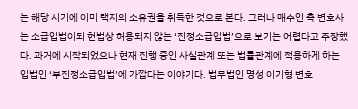는 해당 시기에 이미 택지의 소유권을 취득한 것으로 본다. 그러나 매수인 측 변호사는 소급입법이되 헌법상 허용되지 않는 ‘진정소급입법’으로 보기는 어렵다고 주장했다. 과거에 시작되었으나 현재 진행 중인 사실관계 또는 법률관계에 적용하게 하는 입법인 ‘부진정소급입법’에 가깝다는 이야기다. 법무법인 명성 이기형 변호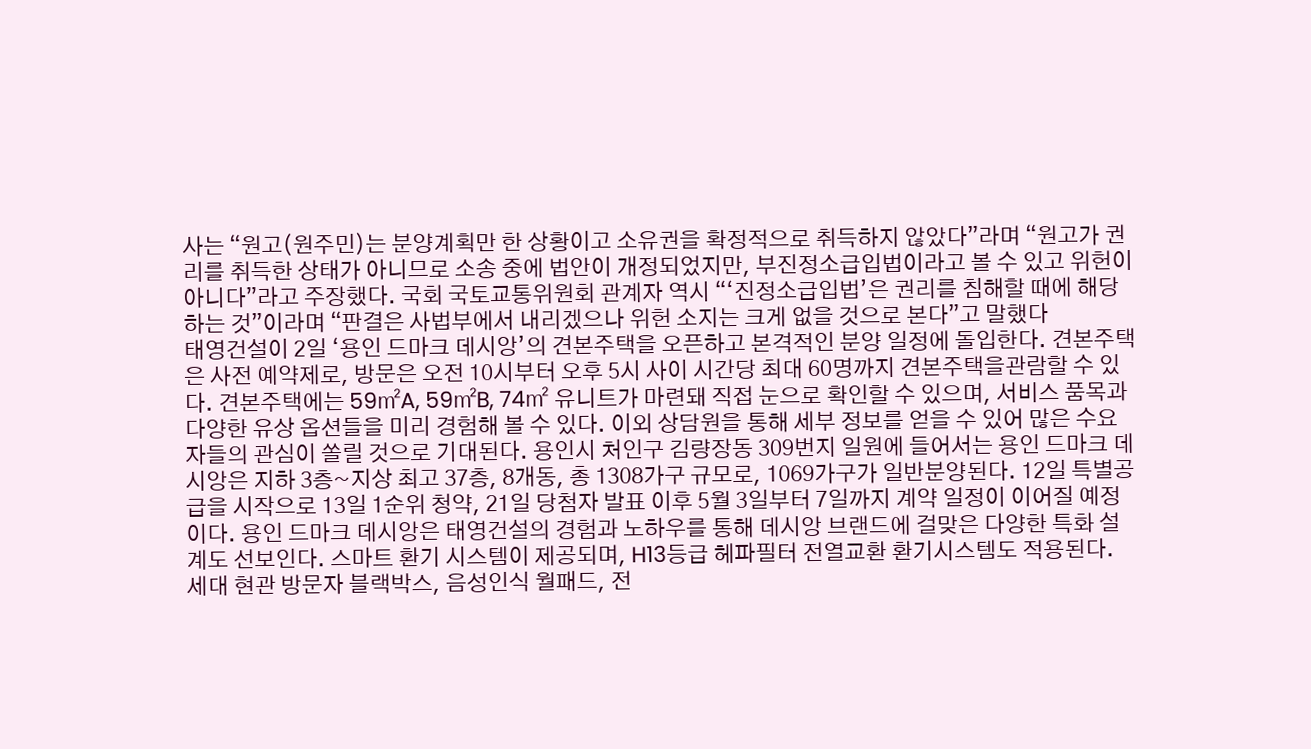사는 “원고(원주민)는 분양계획만 한 상황이고 소유권을 확정적으로 취득하지 않았다”라며 “원고가 권리를 취득한 상태가 아니므로 소송 중에 법안이 개정되었지만, 부진정소급입법이라고 볼 수 있고 위헌이 아니다”라고 주장했다. 국회 국토교통위원회 관계자 역시 “‘진정소급입법’은 권리를 침해할 때에 해당하는 것”이라며 “판결은 사법부에서 내리겠으나 위헌 소지는 크게 없을 것으로 본다”고 말했다
태영건설이 2일 ‘용인 드마크 데시앙’의 견본주택을 오픈하고 본격적인 분양 일정에 돌입한다. 견본주택은 사전 예약제로, 방문은 오전 10시부터 오후 5시 사이 시간당 최대 60명까지 견본주택을관람할 수 있다. 견본주택에는 59㎡A, 59㎡B, 74㎡ 유니트가 마련돼 직접 눈으로 확인할 수 있으며, 서비스 품목과 다양한 유상 옵션들을 미리 경험해 볼 수 있다. 이외 상담원을 통해 세부 정보를 얻을 수 있어 많은 수요자들의 관심이 쏠릴 것으로 기대된다. 용인시 처인구 김량장동 309번지 일원에 들어서는 용인 드마크 데시앙은 지하 3층~지상 최고 37층, 8개동, 총 1308가구 규모로, 1069가구가 일반분양된다. 12일 특별공급을 시작으로 13일 1순위 청약, 21일 당첨자 발표 이후 5월 3일부터 7일까지 계약 일정이 이어질 예정이다. 용인 드마크 데시앙은 태영건설의 경험과 노하우를 통해 데시앙 브랜드에 걸맞은 다양한 특화 설계도 선보인다. 스마트 환기 시스템이 제공되며, H13등급 헤파필터 전열교환 환기시스템도 적용된다. 세대 현관 방문자 블랙박스, 음성인식 월패드, 전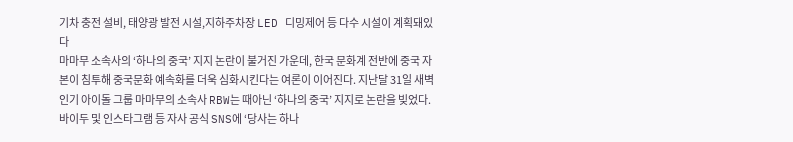기차 충전 설비, 태양광 발전 시설,지하주차장 LED 디밍제어 등 다수 시설이 계획돼있다
마마무 소속사의 ‘하나의 중국’ 지지 논란이 불거진 가운데, 한국 문화계 전반에 중국 자본이 침투해 중국문화 예속화를 더욱 심화시킨다는 여론이 이어진다. 지난달 31일 새벽 인기 아이돌 그룹 마마무의 소속사 RBW는 때아닌 ‘하나의 중국’ 지지로 논란을 빚었다. 바이두 및 인스타그램 등 자사 공식 SNS에 ‘당사는 하나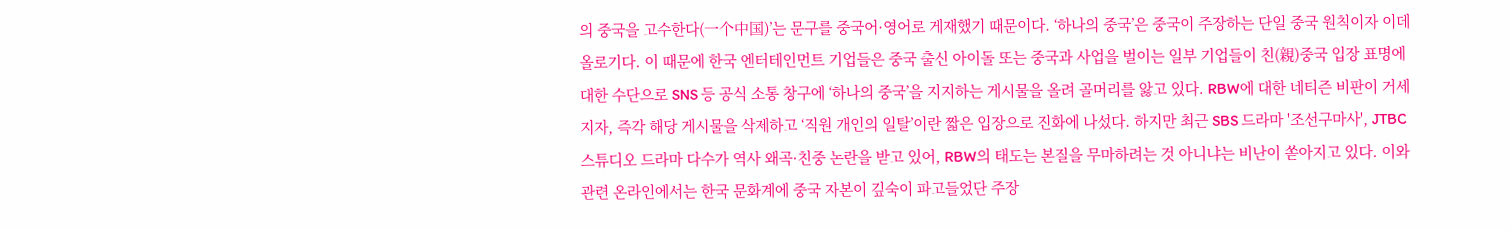의 중국을 고수한다(一个中国)’는 문구를 중국어·영어로 게재했기 때문이다. ‘하나의 중국’은 중국이 주장하는 단일 중국 원칙이자 이데올로기다. 이 때문에 한국 엔터테인먼트 기업들은 중국 출신 아이돌 또는 중국과 사업을 벌이는 일부 기업들이 친(親)중국 입장 표명에 대한 수단으로 SNS 등 공식 소통 창구에 ‘하나의 중국’을 지지하는 게시물을 올려 골머리를 앓고 있다. RBW에 대한 네티즌 비판이 거세지자, 즉각 해당 게시물을 삭제하고 ‘직원 개인의 일탈’이란 짧은 입장으로 진화에 나섰다. 하지만 최근 SBS 드라마 '조선구마사', JTBC 스튜디오 드라마 다수가 역사 왜곡·친중 논란을 받고 있어, RBW의 태도는 본질을 무마하려는 것 아니냐는 비난이 쏟아지고 있다. 이와 관련 온라인에서는 한국 문화계에 중국 자본이 깊숙이 파고들었단 주장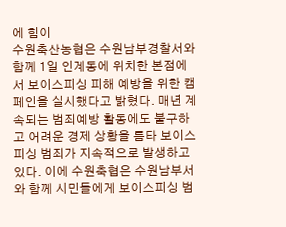에 힘이
수원축산농협은 수원남부경찰서와 함께 1일 인계동에 위치한 본점에서 보이스피싱 피해 예방을 위한 캠페인을 실시했다고 밝혔다. 매년 계속되는 범죄예방 활동에도 불구하고 어려운 경제 상황을 틈타 보이스피싱 범죄가 지속적으로 발생하고 있다. 이에 수원축협은 수원남부서와 함께 시민들에게 보이스피싱 범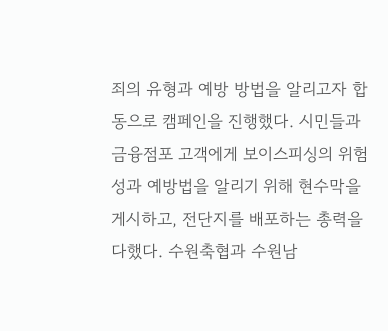죄의 유형과 예방 방법을 알리고자 합동으로 캠페인을 진행했다. 시민들과 금융점포 고객에게 보이스피싱의 위험성과 예방법을 알리기 위해 현수막을 게시하고, 전단지를 배포하는 총력을 다했다. 수원축협과 수원남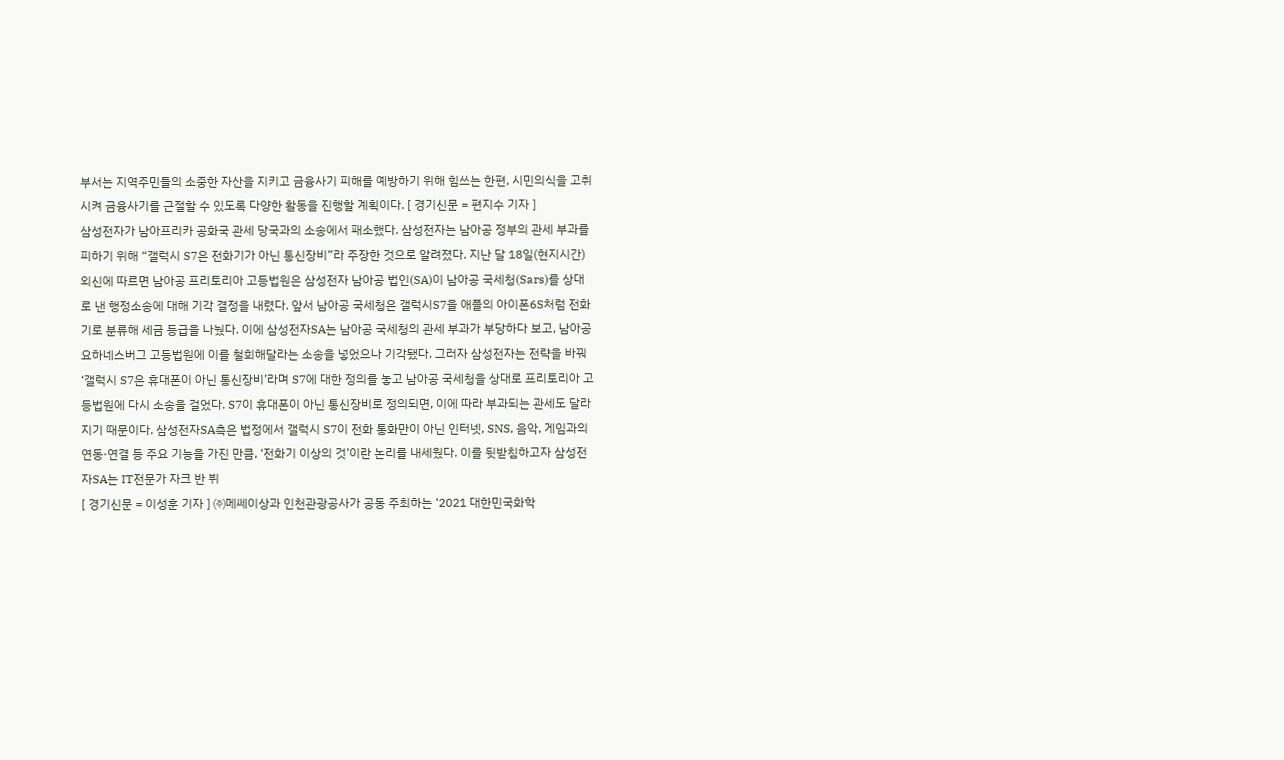부서는 지역주민들의 소중한 자산을 지키고 금융사기 피해를 예방하기 위해 힘쓰는 한편, 시민의식을 고취시켜 금융사기를 근절할 수 있도록 다양한 활동을 진행할 계획이다. [ 경기신문 = 편지수 기자 ]
삼성전자가 남아프리카 공화국 관세 당국과의 소송에서 패소했다. 삼성전자는 남아공 정부의 관세 부과를 피하기 위해 “갤럭시 S7은 전화기가 아닌 통신장비”라 주장한 것으로 알려졌다. 지난 달 18일(현지시간) 외신에 따르면 남아공 프리토리아 고등법원은 삼성전자 남아공 법인(SA)이 남아공 국세청(Sars)를 상대로 낸 행정소송에 대해 기각 결정을 내렸다. 앞서 남아공 국세청은 갤럭시S7을 애플의 아이폰6S처럼 전화기로 분류해 세금 등급을 나눴다. 이에 삼성전자SA는 남아공 국세청의 관세 부과가 부당하다 보고, 남아공 요하네스버그 고등법원에 이를 철회해달라는 소송을 넣었으나 기각됐다. 그러자 삼성전자는 전략을 바꿔 ‘갤럭시 S7은 휴대폰이 아닌 통신장비’라며 S7에 대한 정의를 놓고 남아공 국세청을 상대로 프리토리아 고등법원에 다시 소송을 걸었다. S7이 휴대폰이 아닌 통신장비로 정의되면, 이에 따라 부과되는 관세도 달라지기 때문이다. 삼성전자SA측은 법정에서 갤럭시 S7이 전화 통화만이 아닌 인터넷, SNS, 음악, 게임과의 연동·연결 등 주요 기능을 가진 만큼, ‘전화기 이상의 것’이란 논리를 내세웠다. 이를 뒷받침하고자 삼성전자SA는 IT전문가 자크 반 뷔
[ 경기신문 = 이성훈 기자 ] ㈜메쎄이상과 인천관광공사가 공동 주최하는 ‘2021 대한민국화학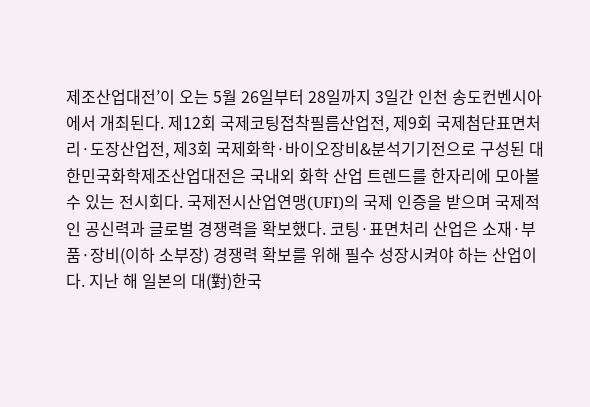제조산업대전’이 오는 5월 26일부터 28일까지 3일간 인천 송도컨벤시아에서 개최된다. 제12회 국제코팅접착필름산업전, 제9회 국제첨단표면처리·도장산업전, 제3회 국제화학·바이오장비&분석기기전으로 구성된 대한민국화학제조산업대전은 국내외 화학 산업 트렌드를 한자리에 모아볼 수 있는 전시회다. 국제전시산업연맹(UFI)의 국제 인증을 받으며 국제적인 공신력과 글로벌 경쟁력을 확보했다. 코팅·표면처리 산업은 소재·부품·장비(이하 소부장) 경쟁력 확보를 위해 필수 성장시켜야 하는 산업이다. 지난 해 일본의 대(對)한국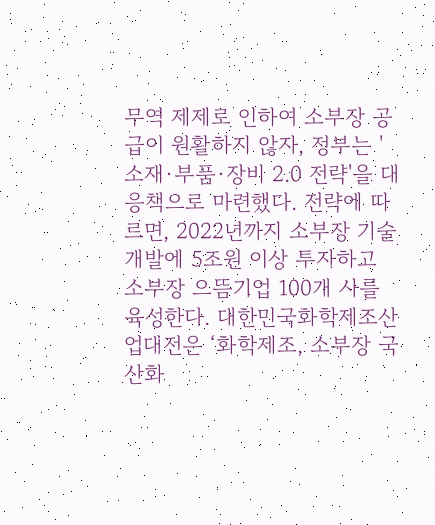무역 제제로 인하여 소부장 공급이 원활하지 않자, 정부는 '소재·부품·장비 2.0 전략'을 대응책으로 마련했다. 전략에 따르면, 2022년까지 소부장 기술 개발에 5조원 이상 투자하고 소부장 으뜸기업 100개 사를 육성한다. 대한민국화학제조산업대전은 ‘화학제조, 소부장 국산화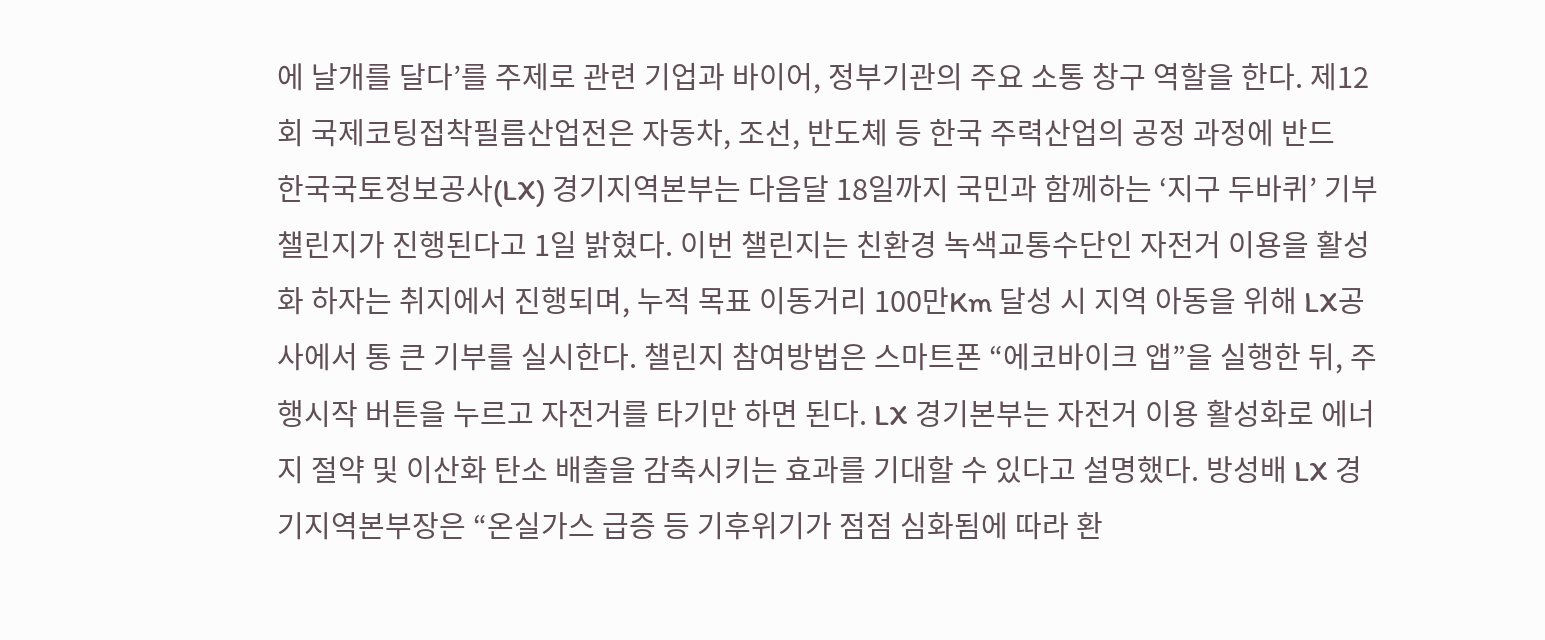에 날개를 달다’를 주제로 관련 기업과 바이어, 정부기관의 주요 소통 창구 역할을 한다. 제12회 국제코팅접착필름산업전은 자동차, 조선, 반도체 등 한국 주력산업의 공정 과정에 반드
한국국토정보공사(LX) 경기지역본부는 다음달 18일까지 국민과 함께하는 ‘지구 두바퀴’ 기부챌린지가 진행된다고 1일 밝혔다. 이번 챌린지는 친환경 녹색교통수단인 자전거 이용을 활성화 하자는 취지에서 진행되며, 누적 목표 이동거리 100만Km 달성 시 지역 아동을 위해 LX공사에서 통 큰 기부를 실시한다. 챌린지 참여방법은 스마트폰 “에코바이크 앱”을 실행한 뒤, 주행시작 버튼을 누르고 자전거를 타기만 하면 된다. LX 경기본부는 자전거 이용 활성화로 에너지 절약 및 이산화 탄소 배출을 감축시키는 효과를 기대할 수 있다고 설명했다. 방성배 LX 경기지역본부장은 “온실가스 급증 등 기후위기가 점점 심화됨에 따라 환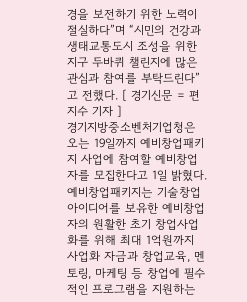경을 보전하기 위한 노력이 절실하다”며 “시민의 건강과 생태교통도시 조성을 위한 지구 두바퀴 챌린지에 많은 관심과 참여를 부탁드린다”고 전했다. [ 경기신문 = 편지수 기자 ]
경기지방중소벤처기업청은 오는 19일까지 예비창업패키지 사업에 참여할 예비창업자를 모집한다고 1일 밝혔다. 예비창업패키지는 기술창업 아이디어를 보유한 예비창업자의 원활한 초기 창업사업화를 위해 최대 1억원까지 사업화 자금과 창업교육, 멘토링, 마케팅 등 창업에 필수적인 프로그램을 지원하는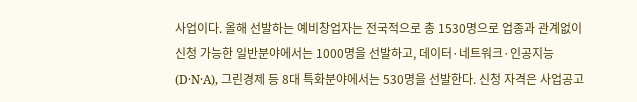사업이다. 올해 선발하는 예비창업자는 전국적으로 총 1530명으로 업종과 관계없이 신청 가능한 일반분야에서는 1000명을 선발하고, 데이터·네트워크·인공지능(D·N·A), 그린경제 등 8대 특화분야에서는 530명을 선발한다. 신청 자격은 사업공고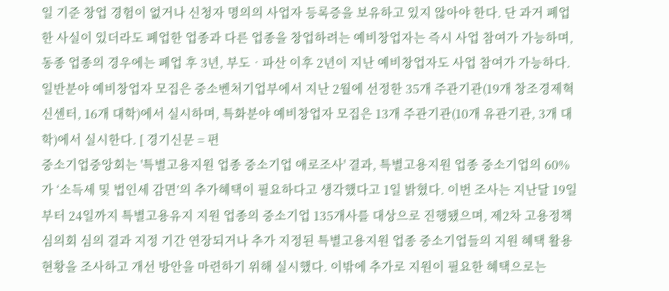일 기준 창업 경험이 없거나 신청자 명의의 사업자 등록증을 보유하고 있지 않아야 한다. 단 과거 폐업한 사실이 있더라도 폐업한 업종과 다른 업종을 창업하려는 예비창업자는 즉시 사업 참여가 가능하며, 동종 업종의 경우에는 폐업 후 3년, 부도‧파산 이후 2년이 지난 예비창업자도 사업 참여가 가능하다. 일반분야 예비창업자 모집은 중소벤처기업부에서 지난 2월에 선정한 35개 주관기관(19개 창조경제혁신센터, 16개 대학)에서 실시하며, 특화분야 예비창업자 모집은 13개 주관기관(10개 유관기관, 3개 대학)에서 실시한다. [ 경기신문 = 편
중소기업중앙회는 '특별고용지원 업종 중소기업 애로조사' 결과, 특별고용지원 업종 중소기업의 60%가 ‘소득세 및 법인세 감면’의 추가혜택이 필요하다고 생각했다고 1일 밝혔다. 이번 조사는 지난달 19일부터 24일까지 특별고용유지 지원 업종의 중소기업 135개사를 대상으로 진행됐으며, 제2차 고용정책심의회 심의 결과 지정 기간 연장되거나 추가 지정된 특별고용지원 업종 중소기업들의 지원 혜택 활용 현황을 조사하고 개선 방안을 마련하기 위해 실시했다. 이밖에 추가로 지원이 필요한 혜택으로는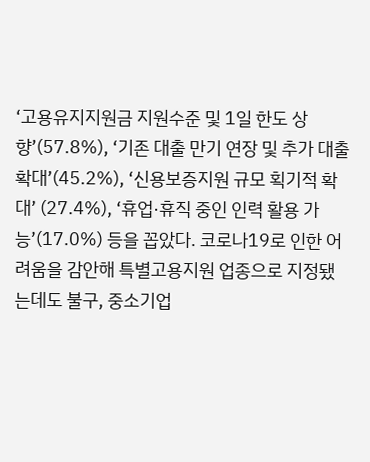‘고용유지지원금 지원수준 및 1일 한도 상향’(57.8%), ‘기존 대출 만기 연장 및 추가 대출 확대’(45.2%), ‘신용보증지원 규모 획기적 확대’ (27.4%), ‘휴업·휴직 중인 인력 활용 가능’(17.0%) 등을 꼽았다. 코로나19로 인한 어려움을 감안해 특별고용지원 업종으로 지정됐는데도 불구, 중소기업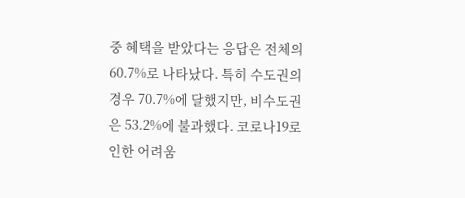중 혜택을 받았다는 응답은 전체의 60.7%로 나타났다. 특히 수도권의 경우 70.7%에 달했지만, 비수도권은 53.2%에 불과했다. 코로나19로 인한 어려움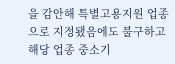을 감안해 특별고용지원 업종으로 지정됐음에도 불구하고 해당 업종 중소기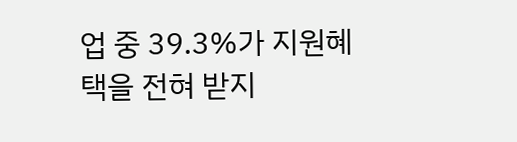업 중 39.3%가 지원혜택을 전혀 받지